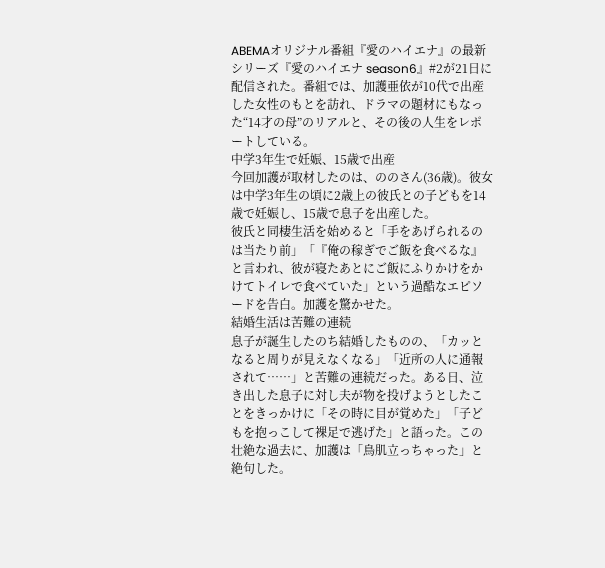ABEMAオリジナル番組『愛のハイエナ』の最新シリーズ『愛のハイエナ season6』#2が21日に配信された。番組では、加護亜依が10代で出産した女性のもとを訪れ、ドラマの題材にもなった“14才の母”のリアルと、その後の人生をレポートしている。
中学3年生で妊娠、15歳で出産
今回加護が取材したのは、ののさん(36歳)。彼女は中学3年生の頃に2歳上の彼氏との子どもを14歳で妊娠し、15歳で息子を出産した。
彼氏と同棲生活を始めると「手をあげられるのは当たり前」「『俺の稼ぎでご飯を食べるな』と言われ、彼が寝たあとにご飯にふりかけをかけてトイレで食べていた」という過酷なエピソードを告白。加護を驚かせた。
結婚生活は苦難の連続
息子が誕生したのち結婚したものの、「カッとなると周りが見えなくなる」「近所の人に通報されて……」と苦難の連続だった。ある日、泣き出した息子に対し夫が物を投げようとしたことをきっかけに「その時に目が覚めた」「子どもを抱っこして裸足で逃げた」と語った。この壮絶な過去に、加護は「鳥肌立っちゃった」と絶句した。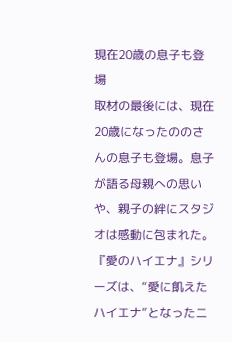現在20歳の息子も登場
取材の最後には、現在20歳になったののさんの息子も登場。息子が語る母親への思いや、親子の絆にスタジオは感動に包まれた。
『愛のハイエナ』シリーズは、“愛に飢えたハイエナ”となったニ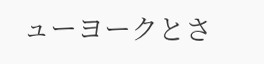ューヨークとさ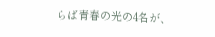らば青春の光の4名が、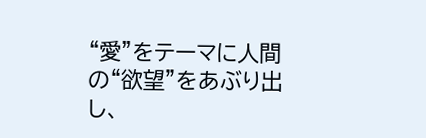“愛”をテーマに人間の“欲望”をあぶり出し、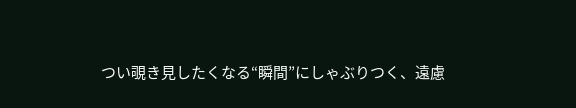つい覗き見したくなる“瞬間”にしゃぶりつく、遠慮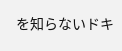を知らないドキ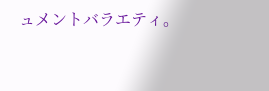ュメントバラエティ。